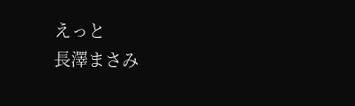えっと
長澤まさみ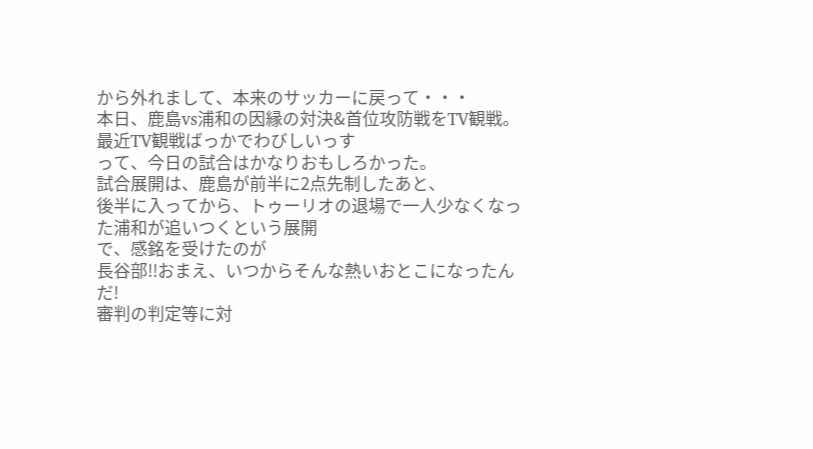から外れまして、本来のサッカーに戻って・・・
本日、鹿島vs浦和の因縁の対決&首位攻防戦をTV観戦。
最近TV観戦ばっかでわびしいっす
って、今日の試合はかなりおもしろかった。
試合展開は、鹿島が前半に2点先制したあと、
後半に入ってから、トゥーリオの退場で一人少なくなった浦和が追いつくという展開
で、感銘を受けたのが
長谷部!!おまえ、いつからそんな熱いおとこになったんだ!
審判の判定等に対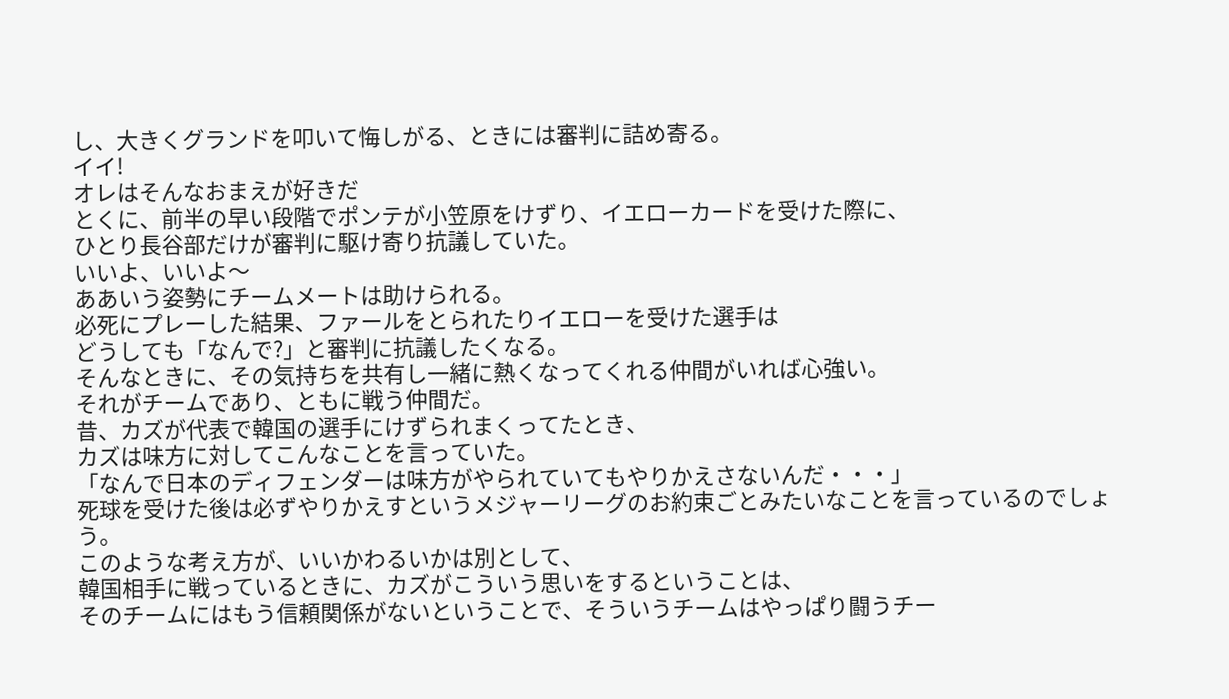し、大きくグランドを叩いて悔しがる、ときには審判に詰め寄る。
イイ!
オレはそんなおまえが好きだ
とくに、前半の早い段階でポンテが小笠原をけずり、イエローカードを受けた際に、
ひとり長谷部だけが審判に駆け寄り抗議していた。
いいよ、いいよ〜
ああいう姿勢にチームメートは助けられる。
必死にプレーした結果、ファールをとられたりイエローを受けた選手は
どうしても「なんで?」と審判に抗議したくなる。
そんなときに、その気持ちを共有し一緒に熱くなってくれる仲間がいれば心強い。
それがチームであり、ともに戦う仲間だ。
昔、カズが代表で韓国の選手にけずられまくってたとき、
カズは味方に対してこんなことを言っていた。
「なんで日本のディフェンダーは味方がやられていてもやりかえさないんだ・・・」
死球を受けた後は必ずやりかえすというメジャーリーグのお約束ごとみたいなことを言っているのでしょう。
このような考え方が、いいかわるいかは別として、
韓国相手に戦っているときに、カズがこういう思いをするということは、
そのチームにはもう信頼関係がないということで、そういうチームはやっぱり闘うチー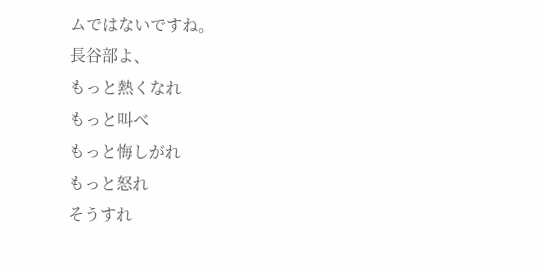ムではないですね。
長谷部よ、
もっと熱くなれ
もっと叫べ
もっと悔しがれ
もっと怒れ
そうすれ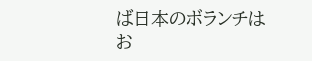ば日本のボランチはお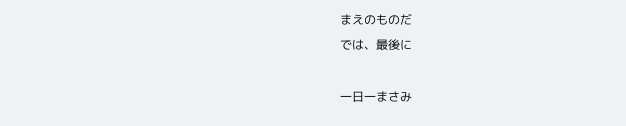まえのものだ
では、最後に

一日一まさみ